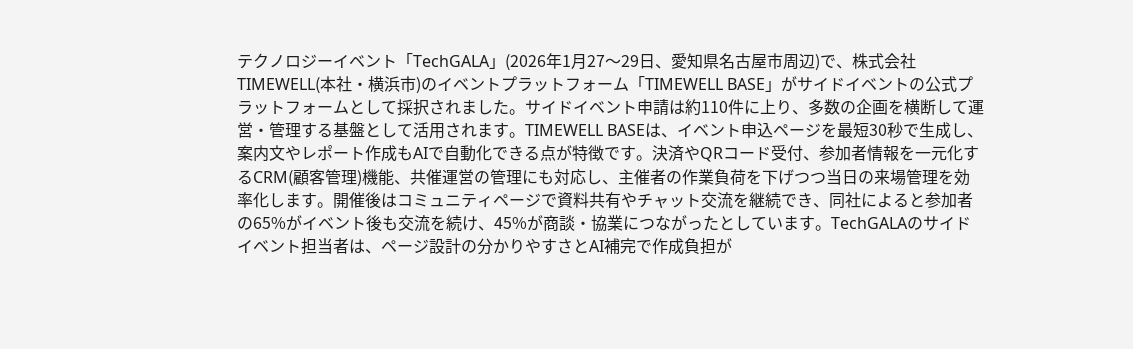テクノロジーイベント「TechGALA」(2026年1月27〜29日、愛知県名古屋市周辺)で、株式会社TIMEWELL(本社・横浜市)のイベントプラットフォーム「TIMEWELL BASE」がサイドイベントの公式プラットフォームとして採択されました。サイドイベント申請は約110件に上り、多数の企画を横断して運営・管理する基盤として活用されます。TIMEWELL BASEは、イベント申込ページを最短30秒で生成し、案内文やレポート作成もAIで自動化できる点が特徴です。決済やQRコード受付、参加者情報を一元化するCRM(顧客管理)機能、共催運営の管理にも対応し、主催者の作業負荷を下げつつ当日の来場管理を効率化します。開催後はコミュニティページで資料共有やチャット交流を継続でき、同社によると参加者の65%がイベント後も交流を続け、45%が商談・協業につながったとしています。TechGALAのサイドイベント担当者は、ページ設計の分かりやすさとAI補完で作成負担が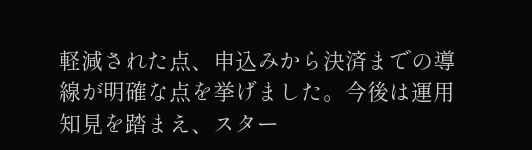軽減された点、申込みから決済までの導線が明確な点を挙げました。今後は運用知見を踏まえ、スター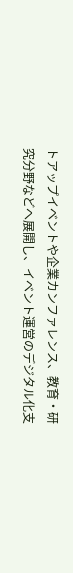トアップイベントや企業カンファレンス、教育・研究分野などへ展開し、イベント運営のデジタル化支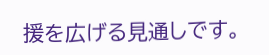援を広げる見通しです。